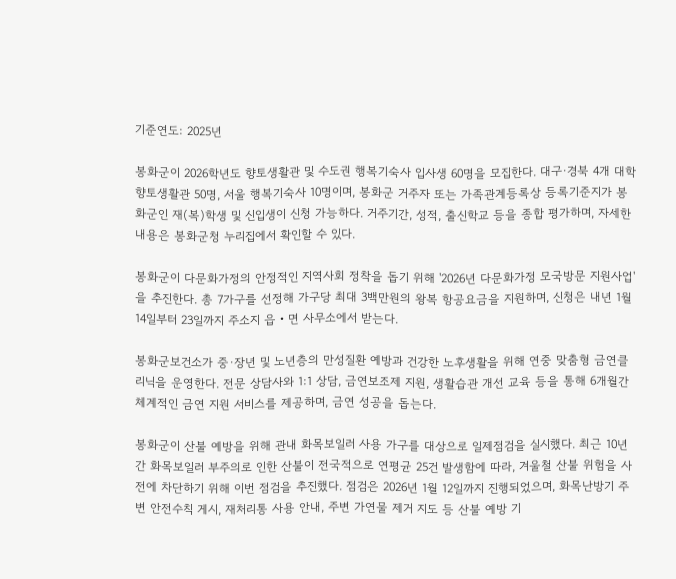기준연도: 2025년

봉화군이 2026학년도 향토생활관 및 수도권 행복기숙사 입사생 60명을 모집한다. 대구·경북 4개 대학 향토생활관 50명, 서울 행복기숙사 10명이며, 봉화군 거주자 또는 가족관계등록상 등록기준지가 봉화군인 재(복)학생 및 신입생이 신청 가능하다. 거주기간, 성적, 출신학교 등을 종합 평가하며, 자세한 내용은 봉화군청 누리집에서 확인할 수 있다.

봉화군이 다문화가정의 안정적인 지역사회 정착을 돕기 위해 '2026년 다문화가정 모국방문 지원사업'을 추진한다. 총 7가구를 선정해 가구당 최대 3백만원의 왕복 항공요금을 지원하며, 신청은 내년 1월 14일부터 23일까지 주소지 읍‧면 사무소에서 받는다.

봉화군보건소가 중·장년 및 노년층의 만성질환 예방과 건강한 노후생활을 위해 연중 맞춤형 금연클리닉을 운영한다. 전문 상담사와 1:1 상담, 금연보조제 지원, 생활습관 개선 교육 등을 통해 6개월간 체계적인 금연 지원 서비스를 제공하며, 금연 성공을 돕는다.

봉화군이 산불 예방을 위해 관내 화목보일러 사용 가구를 대상으로 일제점검을 실시했다. 최근 10년간 화목보일러 부주의로 인한 산불이 전국적으로 연평균 25건 발생함에 따라, 겨울철 산불 위험을 사전에 차단하기 위해 이번 점검을 추진했다. 점검은 2026년 1월 12일까지 진행되었으며, 화목난방기 주변 안전수칙 게시, 재처리통 사용 안내, 주변 가연물 제거 지도 등 산불 예방 기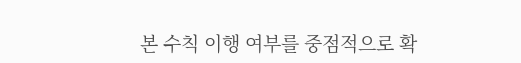본 수칙 이행 여부를 중점적으로 확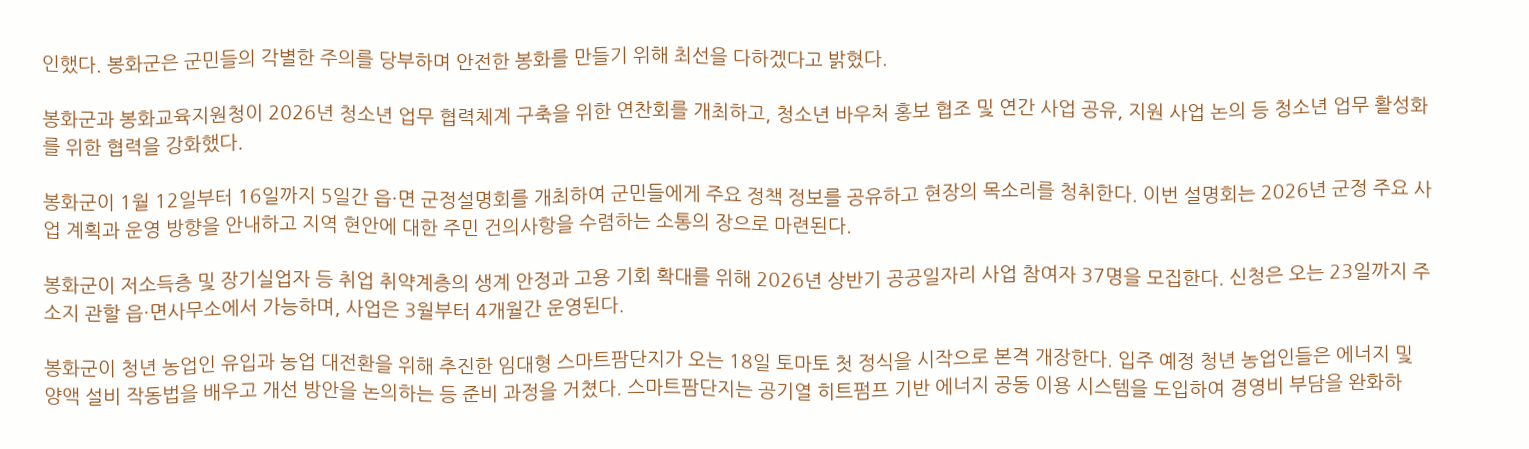인했다. 봉화군은 군민들의 각별한 주의를 당부하며 안전한 봉화를 만들기 위해 최선을 다하겠다고 밝혔다.

봉화군과 봉화교육지원청이 2026년 청소년 업무 협력체계 구축을 위한 연찬회를 개최하고, 청소년 바우처 홍보 협조 및 연간 사업 공유, 지원 사업 논의 등 청소년 업무 활성화를 위한 협력을 강화했다.

봉화군이 1월 12일부터 16일까지 5일간 읍·면 군정설명회를 개최하여 군민들에게 주요 정책 정보를 공유하고 현장의 목소리를 청취한다. 이번 설명회는 2026년 군정 주요 사업 계획과 운영 방향을 안내하고 지역 현안에 대한 주민 건의사항을 수렴하는 소통의 장으로 마련된다.

봉화군이 저소득층 및 장기실업자 등 취업 취약계층의 생계 안정과 고용 기회 확대를 위해 2026년 상반기 공공일자리 사업 참여자 37명을 모집한다. 신청은 오는 23일까지 주소지 관할 읍·면사무소에서 가능하며, 사업은 3월부터 4개월간 운영된다.

봉화군이 청년 농업인 유입과 농업 대전환을 위해 추진한 임대형 스마트팜단지가 오는 18일 토마토 첫 정식을 시작으로 본격 개장한다. 입주 예정 청년 농업인들은 에너지 및 양액 설비 작동법을 배우고 개선 방안을 논의하는 등 준비 과정을 거쳤다. 스마트팜단지는 공기열 히트펌프 기반 에너지 공동 이용 시스템을 도입하여 경영비 부담을 완화하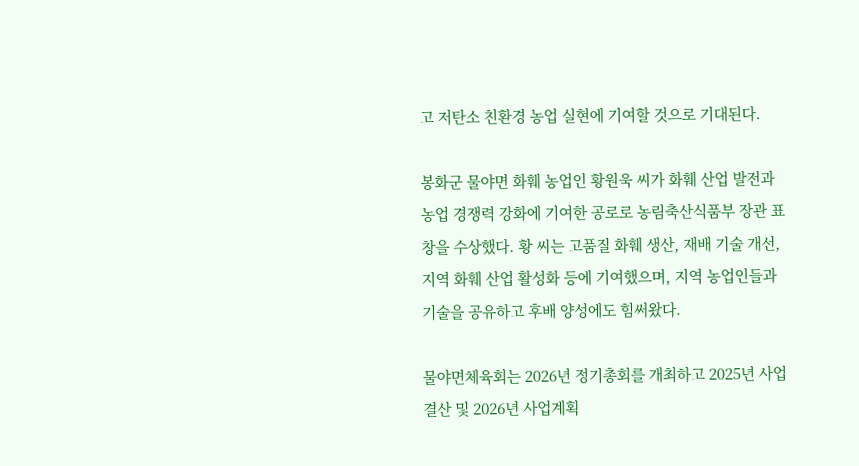고 저탄소 친환경 농업 실현에 기여할 것으로 기대된다.

봉화군 물야면 화훼 농업인 황원욱 씨가 화훼 산업 발전과 농업 경쟁력 강화에 기여한 공로로 농림축산식품부 장관 표창을 수상했다. 황 씨는 고품질 화훼 생산, 재배 기술 개선, 지역 화훼 산업 활성화 등에 기여했으며, 지역 농업인들과 기술을 공유하고 후배 양성에도 힘써왔다.

물야면체육회는 2026년 정기총회를 개최하고 2025년 사업결산 및 2026년 사업계획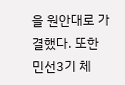을 원안대로 가결했다. 또한 민선3기 체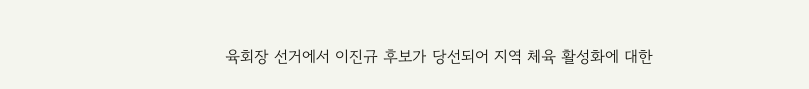육회장 선거에서 이진규 후보가 당선되어 지역 체육 활성화에 대한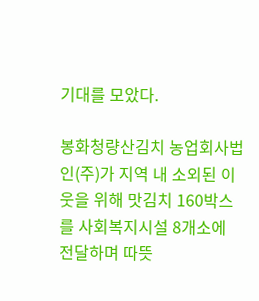기대를 모았다.

봉화청량산김치 농업회사법인(주)가 지역 내 소외된 이웃을 위해 맛김치 160박스를 사회복지시설 8개소에 전달하며 따뜻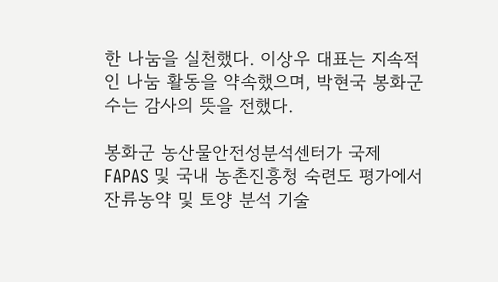한 나눔을 실천했다. 이상우 대표는 지속적인 나눔 활동을 약속했으며, 박현국 봉화군수는 감사의 뜻을 전했다.

봉화군 농산물안전성분석센터가 국제 FAPAS 및 국내 농촌진흥청 숙련도 평가에서 잔류농약 및 토양 분석 기술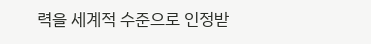력을 세계적 수준으로 인정받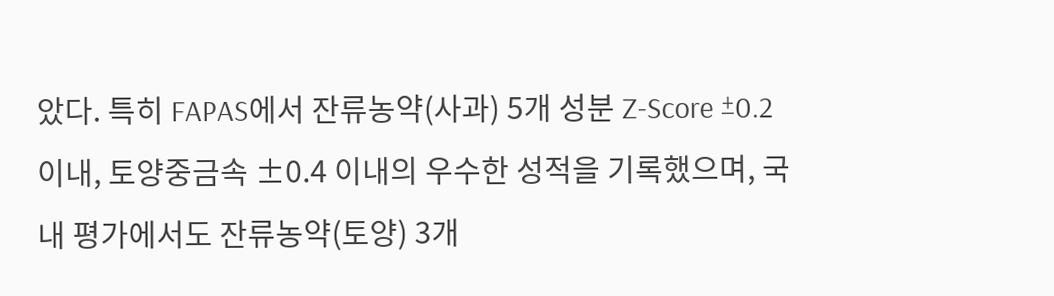았다. 특히 FAPAS에서 잔류농약(사과) 5개 성분 Z-Score ±0.2 이내, 토양중금속 ±0.4 이내의 우수한 성적을 기록했으며, 국내 평가에서도 잔류농약(토양) 3개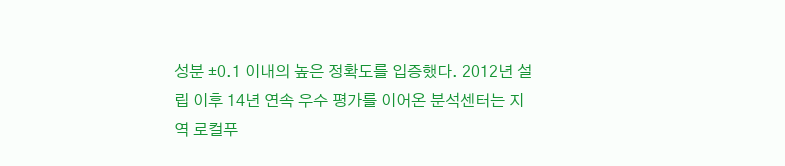성분 ±0.1 이내의 높은 정확도를 입증했다. 2012년 설립 이후 14년 연속 우수 평가를 이어온 분석센터는 지역 로컬푸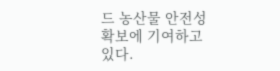드 농산물 안전성 확보에 기여하고 있다.